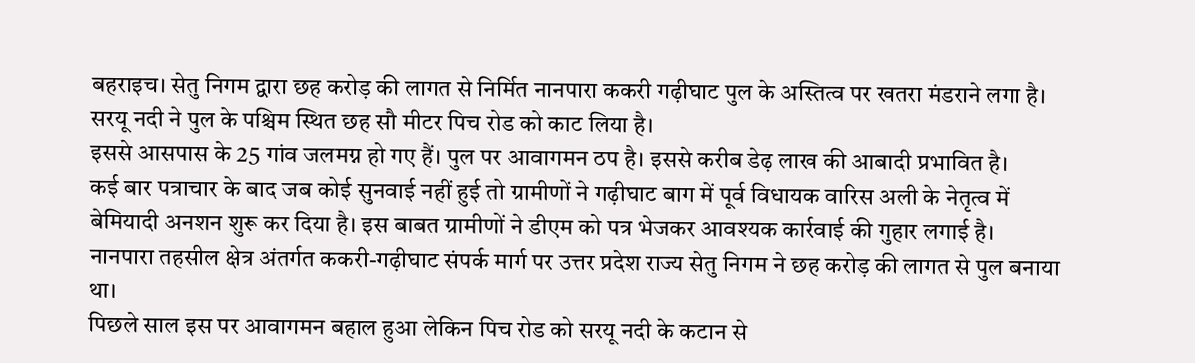बहराइच। सेतु निगम द्वारा छह करोड़ की लागत से निर्मित नानपारा ककरी गढ़ीघाट पुल के अस्तित्व पर खतरा मंडराने लगा है। सरयू नदी ने पुल के पश्चिम स्थित छह सौ मीटर पिच रोड को काट लिया है।
इससे आसपास के 25 गांव जलमग्न हो गए हैं। पुल पर आवागमन ठप है। इससे करीब डेढ़ लाख की आबादी प्रभावित है।
कई बार पत्राचार के बाद जब कोई सुनवाई नहीं हुई तो ग्रामीणों ने गढ़ीघाट बाग में पूर्व विधायक वारिस अली के नेतृत्व में बेमियादी अनशन शुरू कर दिया है। इस बाबत ग्रामीणों ने डीएम को पत्र भेजकर आवश्यक कार्रवाई की गुहार लगाई है।
नानपारा तहसील क्षेत्र अंतर्गत ककरी-गढ़ीघाट संपर्क मार्ग पर उत्तर प्रदेश राज्य सेतु निगम ने छह करोड़ की लागत से पुल बनाया था।
पिछले साल इस पर आवागमन बहाल हुआ लेकिन पिच रोड को सरयू नदी के कटान से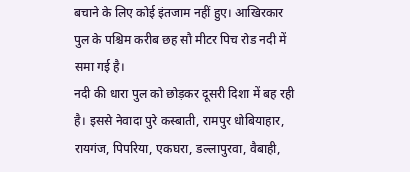बचाने के लिए कोई इंतजाम नहीं हुए। आखिरकार पुल के पश्चिम करीब छह सौ मीटर पिच रोड नदी में समा गई है।
नदी की धारा पुल को छोड़कर दूसरी दिशा में बह रही है। इससे नेवादा पुरे कस्बाती, रामपुर धोबियाहार, रायगंज, पिपरिया, एकघरा, डल्लापुरवा, वैबाही,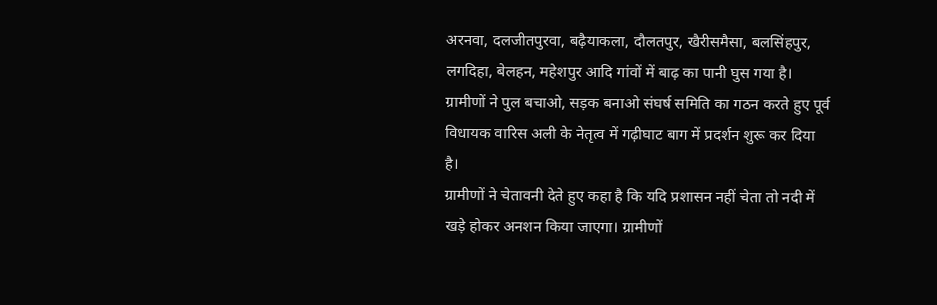अरनवा, दलजीतपुरवा, बढ़ैयाकला, दौलतपुर, खैरीसमैसा, बलसिंहपुर, लगदिहा, बेलहन, महेशपुर आदि गांवों में बाढ़ का पानी घुस गया है।
ग्रामीणों ने पुल बचाओ, सड़क बनाओ संघर्ष समिति का गठन करते हुए पूर्व विधायक वारिस अली के नेतृत्व में गढ़ीघाट बाग में प्रदर्शन शुरू कर दिया है।
ग्रामीणों ने चेतावनी देते हुए कहा है कि यदि प्रशासन नहीं चेता तो नदी में खड़े होकर अनशन किया जाएगा। ग्रामीणों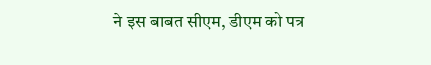ने इस बाबत सीएम, डीएम को पत्र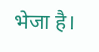भेजा है।